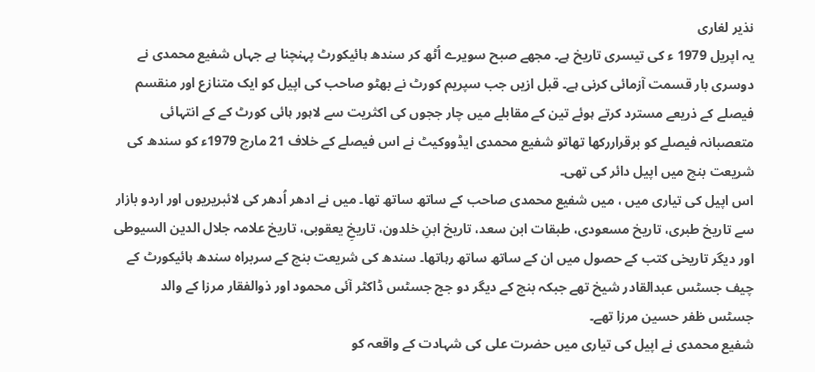نذیر لغاری
یہ اپریل 1979 ء کی تیسری تاریخ ہے۔ مجھے صبح سویرے اُٹھ کر سندھ ہائیکورٹ پہنچنا ہے جہاں شفیع محمدی نے دوسری بار قسمت آزمائی کرنی ہے۔ قبل ازیں جب سپریم کورٹ نے بھٹو صاحب کی اپیل کو ایک متنازع اور منقسم فیصلے کے ذریعے مسترد کرتے ہوئے تین کے مقابلے میں چار ججوں کی اکثریت سے لاہور ہائی کورٹ کے کے انتہائی متعصبانہ فیصلے کو برقراررکھا تھاتو شفیع محمدی ایڈووکیٹ نے اس فیصلے کے خلاف 21 مارچ 1979ء کو سندھ کی شریعت بنچ میں اپیل دائر کی تھی۔
اس اپیل کی تیاری میں ، میں شفیع محمدی صاحب کے ساتھ ساتھ تھا۔ میں نے ادھر اُدھر کی لائبریریوں اور اردو بازار سے تاریخ طبری، تاریخ مسعودی، طبقات ابن سعد، تاریخ ابنِ خلدون، تاریخِ یعقوبی، تاریخ علامہ جلال الدین السیوطی اور دیگر تاریخی کتب کے حصول میں ان کے ساتھ ساتھ رہاتھا۔ سندھ کی شریعت بنچ کے سربراہ سندھ ہائیکورٹ کے چیف جسٹس عبدالقادر شیخ تھے جبکہ بنچ کے دیگر دو جج جسٹس ڈاکٹر آئی محمود اور ذوالفقار مرزا کے والد جسٹس ظفر حسین مرزا تھے۔
شفیع محمدی نے اپیل کی تیاری میں حضرت علی کی شہادت کے واقعہ کو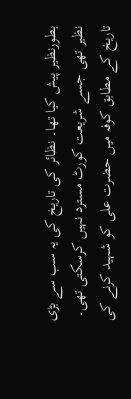بطورنظیر پیش کیا تھا۔ نظائر کی تاریخ کی یہ سب سے بڑی نظیر تھی جسے شریعت کورٹ مسترد نہیں کرسکتی تھی۔ تاریخ کے مطابق کوفہ میں حضرت علی کو شہید کرنے کی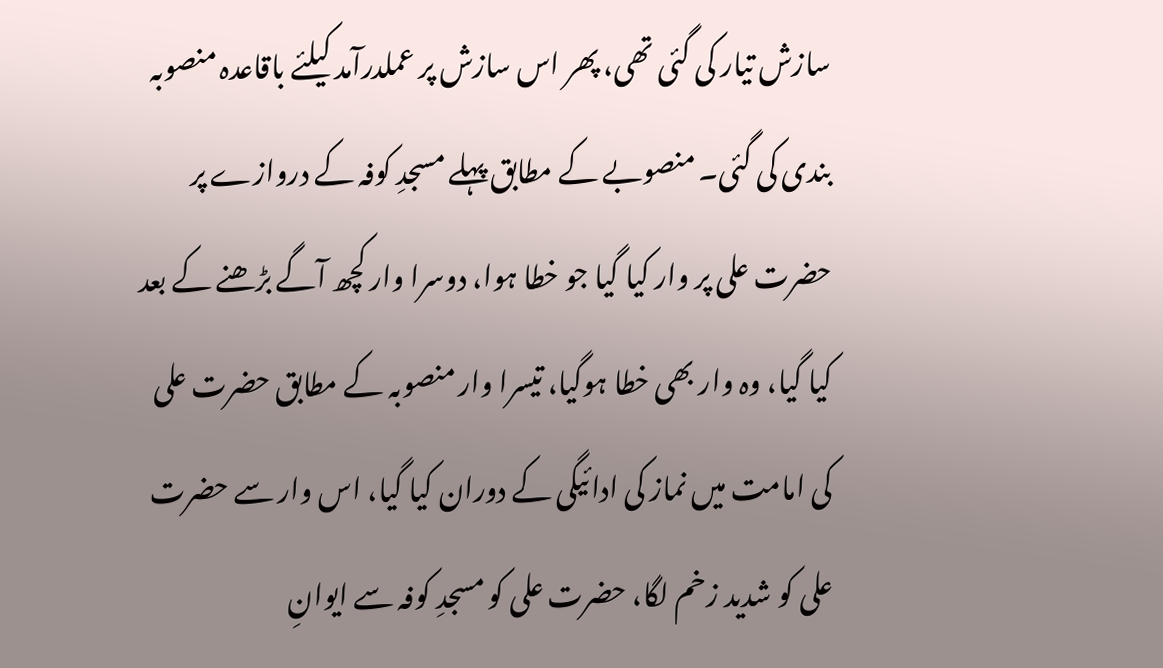سازش تیار کی گئی تھی، پھر اس سازش پر عملدرآمد کیلئے باقاعدہ منصوبہ بندی کی گئی۔ منصوبے کے مطابق پہلے مسجدِ کوفہ کے دروازے پر حضرت علی پر وار کیا گیا جو خطا ہوا، دوسرا وار کچھ آگے بڑھنے کے بعد کیا گیا، وہ وار بھی خطا ہوگیا، تیسرا وار منصوبہ کے مطابق حضرت علی کی امامت میں نماز کی ادائیگی کے دوران کیا گیا، اس وار سے حضرت علی کو شدید زخم لگا، حضرت علی کو مسجدِ کوفہ سے ایوانِ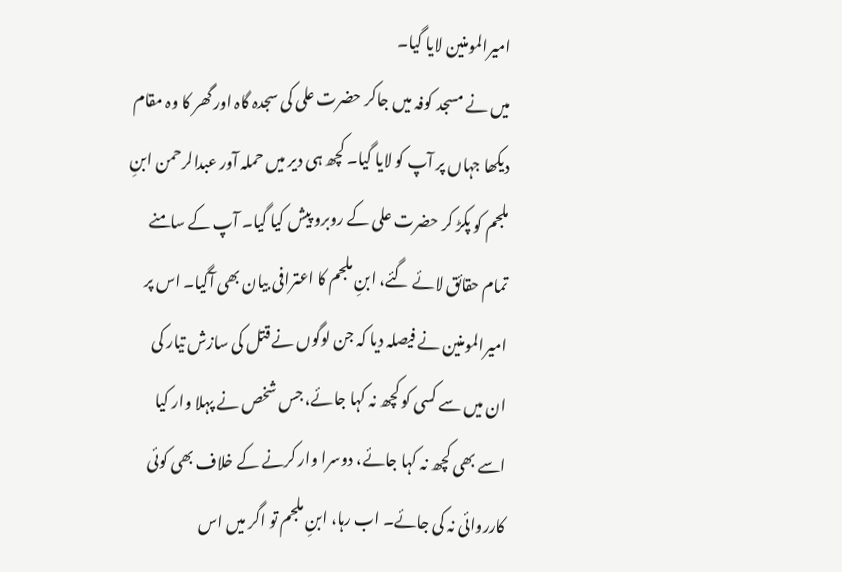امیرالمومنین لایا گیا۔
میں نے مسجد کوفہ میں جاکر حضرت علی کی سجدہ گاہ اور گھر کا وہ مقام دیکھا جہاں پر آپ کو لایا گیا۔ کچھ ہی دیر میں حملہ آور عبدالرحمن ابنِ ملجم کو پکڑ کر حضرت علی کے روبرو پیش کیا گیا۔ آپ کے سامنے تمام حقائق لائے گئے، ابنِ ملجم کا اعترافی بیان بھی آگیا۔ اس پر امیرالمومنین نے فیصلہ دیا کہ جن لوگوں نے قتل کی سازش تیار کی ان میں سے کسی کو کچھ نہ کہا جائے، جس شخص نے پہلا وار کیا اسے بھی کچھ نہ کہا جائے، دوسرا وار کرنے کے خلاف بھی کوئی کارروائی نہ کی جائے۔ اب رہا، ابنِ ملجم تو اگر میں اس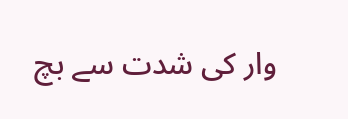وار کی شدت سے بچ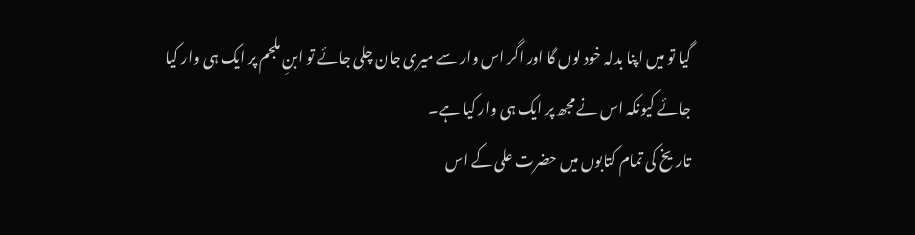گیا تو میں اپنا بدلہ خود لوں گا اور اگر اس وار سے میری جان چلی جائے تو ابنِ ملجم پر ایک ہی وار کیا جائے کیونکہ اس نے مجھ پر ایک ہی وار کیا ہے۔
تاریخ کی تمام کتابوں میں حضرت علی کے اس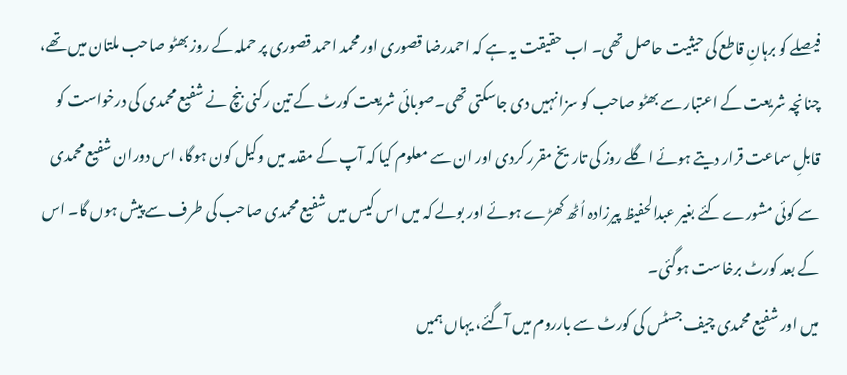فیصلے کو برہانِ قاطع کی حیثیت حاصل تھی۔ اب حقیقت یہ ہے کہ احمدرضا قصوری اور محمد احمد قصوری پر حملہ کے روز بھٹو صاحب ملتان میں تھے، چنانچہ شریعت کے اعتبار سے بھٹو صاحب کو سزا نہیں دی جاسکتی تھی۔صوبائی شریعت کورٹ کے تین رکنی بنچ نے شفیع محمدی کی درخواست کو قابلِ سماعت قرار دیتے ہوئے اگلے روز کی تاریخ مقرر کردی اور ان سے معلوم کیا کہ آپ کے مقدمہ میں وکیل کون ہوگا، اس دوران شفیع محمدی سے کوئی مشورے کئے بغیر عبدالحفیظ پیرزادہ اُٹھ کھڑے ہوئے اور بولے کہ میں اس کیس میں شفیع محمدی صاحب کی طرف سے پیش ہوں گا۔ اس کے بعد کورٹ برخاست ہوگئی۔
میں اور شفیع محمدی چیف جسٹس کی کورٹ سے بارروم میں آگئے، یہاں ہمیں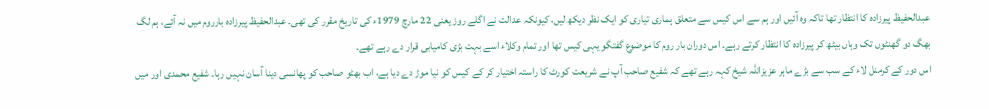عبدالحفیظ پیرزادہ کا انتظار تھا تاکہ وہ آئیں اور ہم سے اس کیس سے متعلق ہماری تیاری کو ایک نظر دیکھ لیں، کیونکہ عدالت نے اگلے روز یعنی 22 مارچ 1979ء کی تاریخ مقرر کی تھی۔ عبدالحفیظ پیرزادہ بارروم میں نہ آئے، ہم لگ بھگ دو گھنٹوں تک وہاں بیٹھ کر پیرزادہ کا انتظار کرتے رہے۔ اس دوران بار روم کا موضوع گفتگو یہی کیس تھا اور تمام وکلاء اسے بہت بڑی کامیابی قرار دے رہے تھے۔
اس دور کے کرمنل لاء کے سب سے بڑے ماہر عزیزاللہ شیخ کہہ رہے تھے کہ شفیع صاحب آپ نے شریعت کورٹ کا راستہ اختیار کر کے کیس کو نیا موڑ دے دیا ہے، اب بھٹو صاحب کو پھانسی دینا آسان نہیں رہا۔ شفیع محمدی اور میں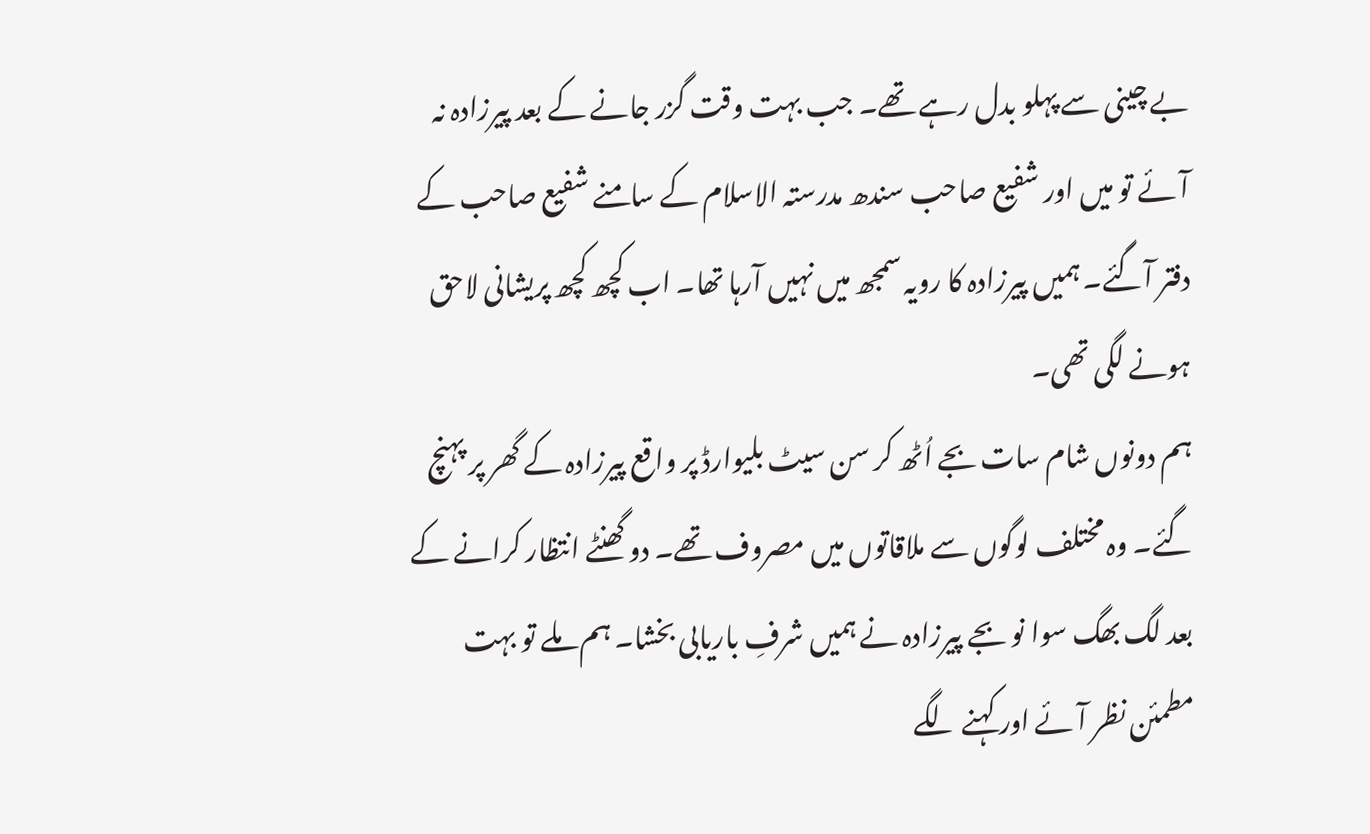بے چینی سے پہلو بدل رہے تھے۔ جب بہت وقت گزر جانے کے بعد پیرزادہ نہ آئے تو میں اور شفیع صاحب سندھ مدرستہ الاسلام کے سامنے شفیع صاحب کے دفتر آگئے۔ ہمیں پیرزادہ کا رویہ سمجھ میں نہیں آرہا تھا۔ اب کچھ کچھ پریشانی لاحق ہونے لگی تھی۔
ہم دونوں شام سات بجے اُٹھ کر سن سیٹ بلیوارڈ پر واقع پیرزادہ کے گھر پر پہنچ گئے۔ وہ مختلف لوگوں سے ملاقاتوں میں مصروف تھے۔ دو گھنٹے انتظار کرانے کے بعد لگ بھگ سوا نو بجے پیرزادہ نے ہمیں شرفِ باریابی بخشا۔ ہم ملے تو بہت مطمئن نظر آئے اور کہنے لگے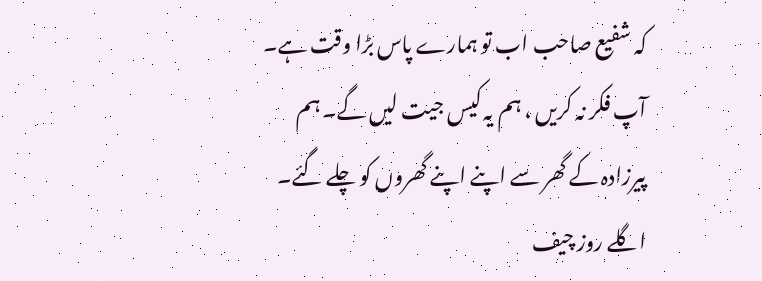کہ شفیع صاحب اب تو ہمارے پاس بڑا وقت ہے۔ آپ فکر نہ کریں ، ہم یہ کیس جیت لیں گے۔ ہم پیرزادہ کے گھر سے اپنے اپنے گھروں کو چلے گئے۔
اگلے روز چیف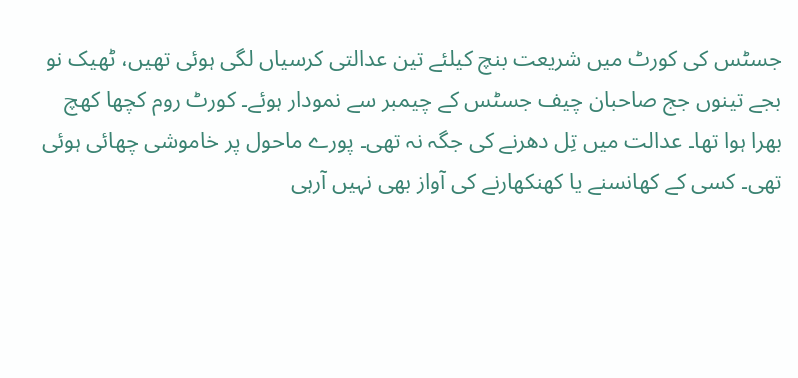جسٹس کی کورٹ میں شریعت بنچ کیلئے تین عدالتی کرسیاں لگی ہوئی تھیں، ٹھیک نو بجے تینوں جج صاحبان چیف جسٹس کے چیمبر سے نمودار ہوئے۔ کورٹ روم کچھا کھچ بھرا ہوا تھا۔ عدالت میں تِل دھرنے کی جگہ نہ تھی۔ پورے ماحول پر خاموشی چھائی ہوئی تھی۔ کسی کے کھانسنے یا کھنکھارنے کی آواز بھی نہیں آرہی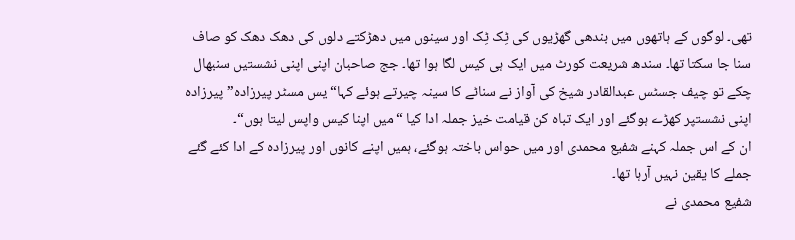تھی۔ لوگوں کے ہاتھوں میں بندھی گھڑیوں کی ٹِک ٹِک اور سینوں میں دھڑکتے دلوں کی دھک دھک کو صاف سنا جا سکتا تھا۔ سندھ شریعت کورٹ میں ایک ہی کیس لگا ہوا تھا۔ جج صاحبان اپنی اپنی نشستیں سنبھال چکے تو چیف جسٹس عبدالقادر شیخ کی آواز نے سناٹے کا سینہ چیرتے ہوئے کہا“یس مسٹر پیرزادہ” پیرزادہ اپنی نشستپر کھڑے ہوگئے اور ایک تباہ کن قیامت خیز جملہ ادا کیا “میں اپنا کیس واپس لیتا ہوں“۔
ان کے اس جملہ کہنے شفیع محمدی اور میں حواس باختہ ہوگئے، ہمیں اپنے کانوں اور پیرزادہ کے ادا کئے گئے جملے کا یقین نہیں آرہا تھا۔
شفیع محمدی نے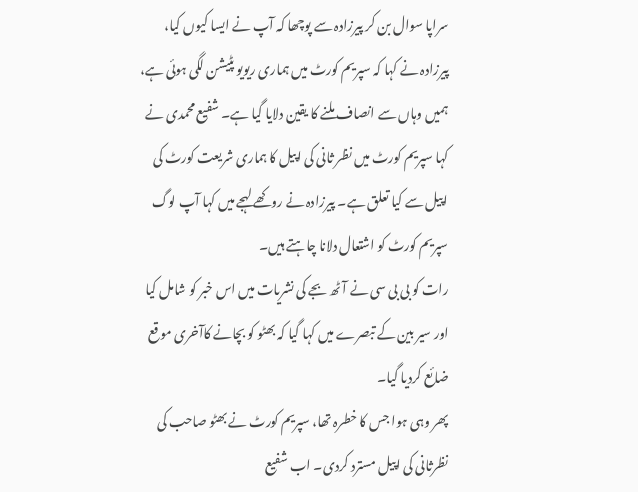سراپا سوال بن کر پیرزادہ سے پوچھا کہ آپ نے ایسا کیوں کیا، پیرزادہ نے کہا کہ سپریم کورٹ میں ہماری ریویو پٹیشن لگی ہوئی ہے، ہمیں وہاں سے انصاف ملنے کا یقین دلایا گیا ہے۔ شفیع محمدی نے کہا سپریم کورٹ میں نظر ثانی کی اپیل کا ہماری شریعت کورٹ کی اپیل سے کیا تعلق ہے۔ پیرزادہ نے روکھے لہجے میں کہا آپ لوگ سپریم کورٹ کو اشتعال دلانا چاہتے ہیں۔
رات کو بی بی سی نے آٹھ بجے کی نشریات میں اس خبر کو شامل کیا اور سیر بین کے تبصرے میں کہا گیا کہ بھٹو کو بچانے کاآخری موقع ضائع کردیا گیا۔
پھر وہی ہوا جس کا خطرہ تھا، سپریم کورٹ نے بھٹو صاحب کی نظرثانی کی اپیل مسترد کردی۔ اب شفیع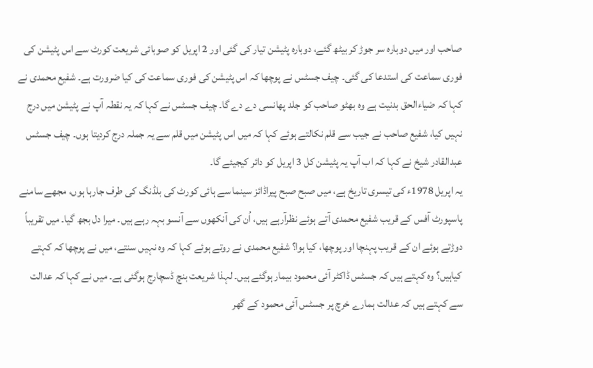صاحب اور میں دوبارہ سر جوڑ کر بیٹھ گئے، دوبارہ پٹیشن تیار کی گئی اور 2 اپریل کو صوبائی شریعت کورٹ سے اس پٹیشن کی فوری سماعت کی استدعا کی گئی۔ چیف جسٹس نے پوچھا کہ اس پٹیشن کی فوری سماعت کی کیا ضرورت ہے۔ شفیع محمدی نے کہا کہ ضیاءالحق بدنیت ہے وہ بھٹو صاحب کو جلد پھانسی دے دے گا۔ چیف جسٹس نے کہا کہ یہ نقطہ آپ نے پٹیشن میں درج نہیں کیا، شفیع صاحب نے جیب سے قلم نکالتے ہوئے کہا کہ میں اس پٹیشن میں قلم سے یہ جملہ درج کردیتا ہوں۔ چیف جسٹس عبدالقادر شیخ نے کہا کہ اب آپ یہ پٹیشن کل 3 اپریل کو دائر کیجیئے گا۔
یہ اپریل 1978ء کی تیسری تاریخ ہے، میں صبح صبح پیراڈائز سینما سے ہائی کورٹ کی بلڈنگ کی طرف جارہا ہوں، مجھے سامنے پاسپورٹ آفس کے قریب شفیع محمدی آتے ہوئے نظرآرہے ہیں، اُن کی آنکھوں سے آنسو بہہ رہے ہیں۔ میرا دل بجھ گیا۔ میں تقریباً دوڑتے ہوئے ان کے قریب پہنچا اور پوچھا، کیا ہوا؟ شفیع محمدی نے روتے ہوئے کہا کہ وہ نہیں سنتے، میں نے پوچھا کہ کہتے کیاہیں؟ وہ کہتے ہیں کہ جسٹس ڈاکٹر آئی محمود بیمار ہوگئے ہیں۔ لہذا شریعت بنچ ڈسچارج ہوگئی ہے۔ میں نے کہا کہ عدالت سے کہتے ہیں کہ عدالت ہمارے خرچ پر جسٹس آئی محمود کے گھر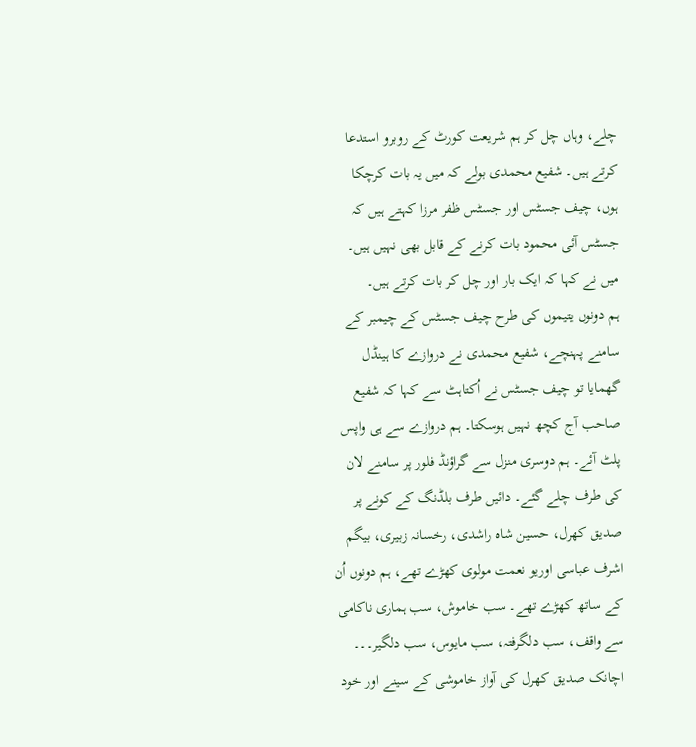چلے، وہاں چل کر ہم شریعت کورٹ کے روبرو استدعا کرتے ہیں۔ شفیع محمدی بولے کہ میں یہ بات کرچکا ہوں، چیف جسٹس اور جسٹس ظفر مرزا کہتے ہیں کہ جسٹس آئی محمود بات کرنے کے قابل بھی نہیں ہیں۔ میں نے کہا کہ ایک بار اور چل کر بات کرتے ہیں۔
ہم دونوں یتیموں کی طرح چیف جسٹس کے چیمبر کے سامنے پہنچے، شفیع محمدی نے دروازے کا ہینڈل گھمایا تو چیف جسٹس نے اُکتاہٹ سے کہا کہ شفیع صاحب آج کچھ نہیں ہوسکتا۔ ہم دروازے سے ہی واپس پلٹ آئے۔ ہم دوسری منزل سے گراؤنڈ فلور پر سامنے لان کی طرف چلے گئے۔ دائیں طرف بلڈنگ کے کونے پر صدیق کھرل، حسین شاہ راشدی، رخسانہ زبیری، بیگم اشرف عباسی اوریو نعمت مولوی کھڑے تھے، ہم دونوں اُن کے ساتھ کھڑے تھے۔ سب خاموش، سب ہماری ناکامی سے واقف، سب دلگرفتہ، سب مایوس، سب دلگیر۔۔۔
اچانک صدیق کھرل کی آواز خاموشی کے سینے اور خود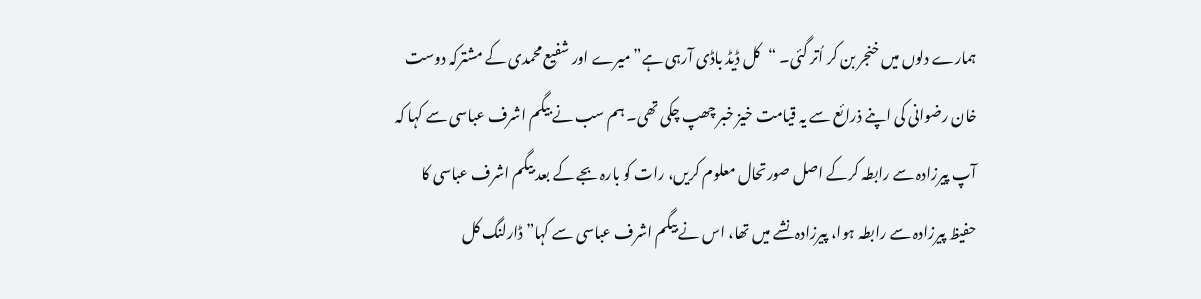ہمارے دلوں میں خنجر بن کر اُتر گئی۔ “کل ڈیڈ باڈی آرہی ہے” میرے اور شفیع محمدی کے مشترکہ دوست خان رضوانی کی اپنے ذرائع سے یہ قیامت خیز خبر چھپ چکی تھی۔ ہم سب نے بیگم اشرف عباسی سے کہا کہ آپ پیرزادہ سے رابطہ کرکے اصل صورتحال معلوم کریں، رات کو بارہ بجے کے بعد بیگم اشرف عباسی کا حفیظ پیرزادہ سے رابطہ ہوا، پیرزادہ نشے میں تھا، اس نے بیگم اشرف عباسی سے کہا” ڈارلنگ کل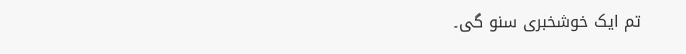تم ایک خوشخبری سنو گی۔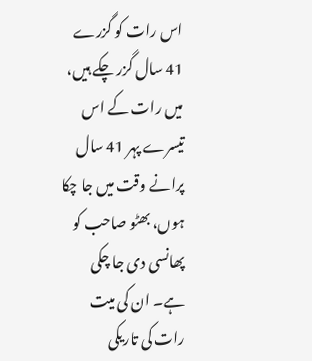اس رات کو گزرے 41 سال گزر چکے ہیں، میں رات کے اس تیسرے پہر 41 سال پرانے وقت میں جا چکا ہوں، بھٹو صاحب کو پھانسی دی جا چکی ہے۔ ان کی میت رات کی تاریکی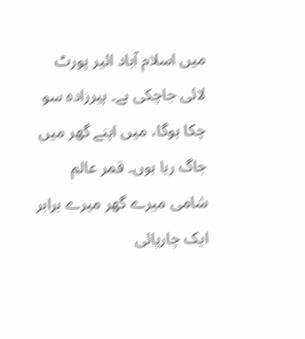میں اسلام آباد ائیر پورٹ لائی جاچکی ہے۔ پیرزادہ سو چکا ہوگا، میں اپنے گھر میں جاگ رہا ہوں۔ قمر عالم شامی میرے گھر میرے برابر ایک چارپائی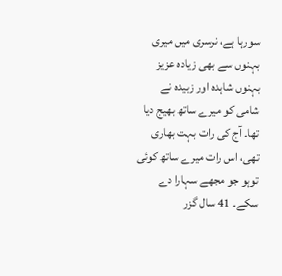سورہا ہے، نرسری میں میری بہنوں سے بھی زیادہ عزیز بہنوں شاہدہ اور زبیدہ نے شامی کو میرے ساتھ بھیج دیا تھا۔ آج کی رات بہت بھاری تھی، اس رات میرے ساتھ کوئی توہو جو مجھے سہارا دے سکے۔ 41 سال گزر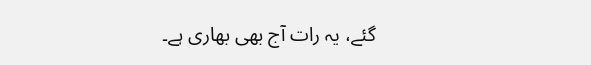گئے، یہ رات آج بھی بھاری ہے۔